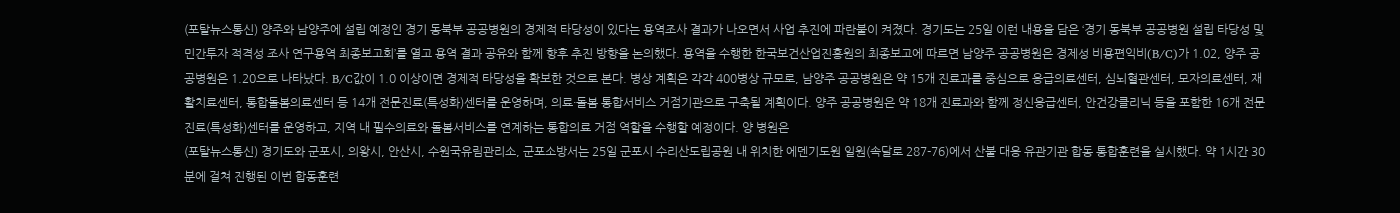(포탈뉴스통신) 양주와 남양주에 설립 예정인 경기 동북부 공공병원의 경제적 타당성이 있다는 용역조사 결과가 나오면서 사업 추진에 파란불이 켜졌다. 경기도는 25일 이런 내용을 담은 ‘경기 동북부 공공병원 설립 타당성 및 민간투자 적격성 조사 연구용역 최종보고회’를 열고 용역 결과 공유와 함께 향후 추진 방향을 논의했다. 용역을 수행한 한국보건산업진흥원의 최종보고에 따르면 남양주 공공병원은 경제성 비용편익비(B/C)가 1.02, 양주 공공병원은 1.20으로 나타났다. B/C값이 1.0 이상이면 경제적 타당성을 확보한 것으로 본다. 병상 계획은 각각 400병상 규모로, 남양주 공공병원은 약 15개 진료과를 중심으로 응급의료센터, 심뇌혈관센터, 모자의료센터, 재활치료센터, 통합돌봄의료센터 등 14개 전문진료(특성화)센터를 운영하며, 의료·돌봄 통합서비스 거점기관으로 구축될 계획이다. 양주 공공병원은 약 18개 진료과와 함께 정신응급센터, 안건강클리닉 등을 포함한 16개 전문진료(특성화)센터를 운영하고, 지역 내 필수의료와 돌봄서비스를 연계하는 통합의료 거점 역할을 수행할 예정이다. 양 병원은
(포탈뉴스통신) 경기도와 군포시, 의왕시, 안산시, 수원국유림관리소, 군포소방서는 25일 군포시 수리산도립공원 내 위치한 에덴기도원 일원(속달로 287-76)에서 산불 대응 유관기관 합동 통합훈련을 실시했다. 약 1시간 30분에 걸쳐 진행된 이번 합동훈련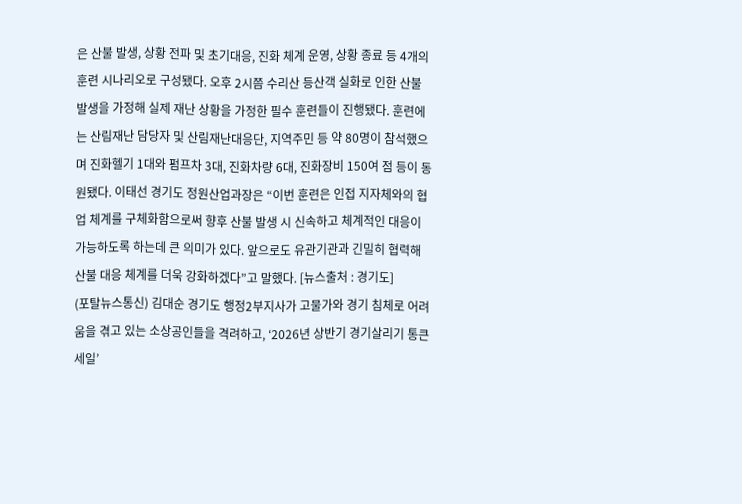은 산불 발생, 상황 전파 및 초기대응, 진화 체계 운영, 상황 종료 등 4개의 훈련 시나리오로 구성됐다. 오후 2시쯤 수리산 등산객 실화로 인한 산불 발생을 가정해 실제 재난 상황을 가정한 필수 훈련들이 진행됐다. 훈련에는 산림재난 담당자 및 산림재난대응단, 지역주민 등 약 80명이 참석했으며 진화헬기 1대와 펌프차 3대, 진화차량 6대, 진화장비 150여 점 등이 동원됐다. 이태선 경기도 정원산업과장은 “이번 훈련은 인접 지자체와의 협업 체계를 구체화함으로써 향후 산불 발생 시 신속하고 체계적인 대응이 가능하도록 하는데 큰 의미가 있다. 앞으로도 유관기관과 긴밀히 협력해 산불 대응 체계를 더욱 강화하겠다”고 말했다. [뉴스출처 : 경기도]
(포탈뉴스통신) 김대순 경기도 행정2부지사가 고물가와 경기 침체로 어려움을 겪고 있는 소상공인들을 격려하고, ‘2026년 상반기 경기살리기 통큰세일’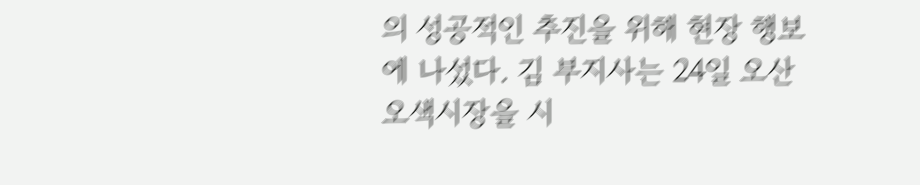의 성공적인 추진을 위해 현장 행보에 나섰다. 김 부지사는 24일 오산 오색시장을 시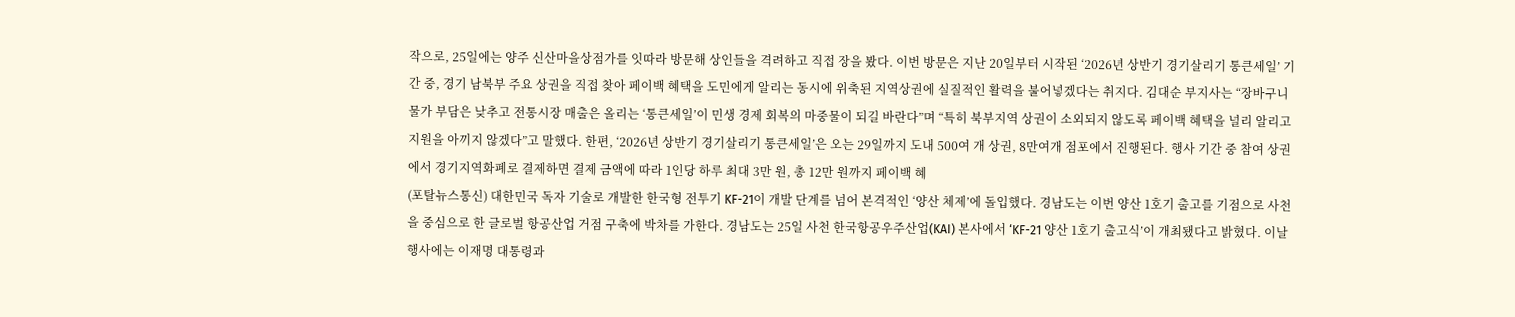작으로, 25일에는 양주 신산마을상점가를 잇따라 방문해 상인들을 격려하고 직접 장을 봤다. 이번 방문은 지난 20일부터 시작된 ‘2026년 상반기 경기살리기 통큰세일’ 기간 중, 경기 남북부 주요 상권을 직접 찾아 페이백 혜택을 도민에게 알리는 동시에 위축된 지역상권에 실질적인 활력을 불어넣겠다는 취지다. 김대순 부지사는 “장바구니 물가 부담은 낮추고 전통시장 매출은 올리는 ‘통큰세일’이 민생 경제 회복의 마중물이 되길 바란다”며 “특히 북부지역 상권이 소외되지 않도록 페이백 혜택을 널리 알리고 지원을 아끼지 않겠다”고 말했다. 한편, ‘2026년 상반기 경기살리기 통큰세일’은 오는 29일까지 도내 500여 개 상권, 8만여개 점포에서 진행된다. 행사 기간 중 참여 상권에서 경기지역화폐로 결제하면 결제 금액에 따라 1인당 하루 최대 3만 원, 총 12만 원까지 페이백 혜
(포탈뉴스통신) 대한민국 독자 기술로 개발한 한국형 전투기 KF-21이 개발 단계를 넘어 본격적인 ‘양산 체제’에 돌입했다. 경남도는 이번 양산 1호기 출고를 기점으로 사천을 중심으로 한 글로벌 항공산업 거점 구축에 박차를 가한다. 경남도는 25일 사천 한국항공우주산업(KAI) 본사에서 ‘KF-21 양산 1호기 출고식’이 개최됐다고 밝혔다. 이날 행사에는 이재명 대통령과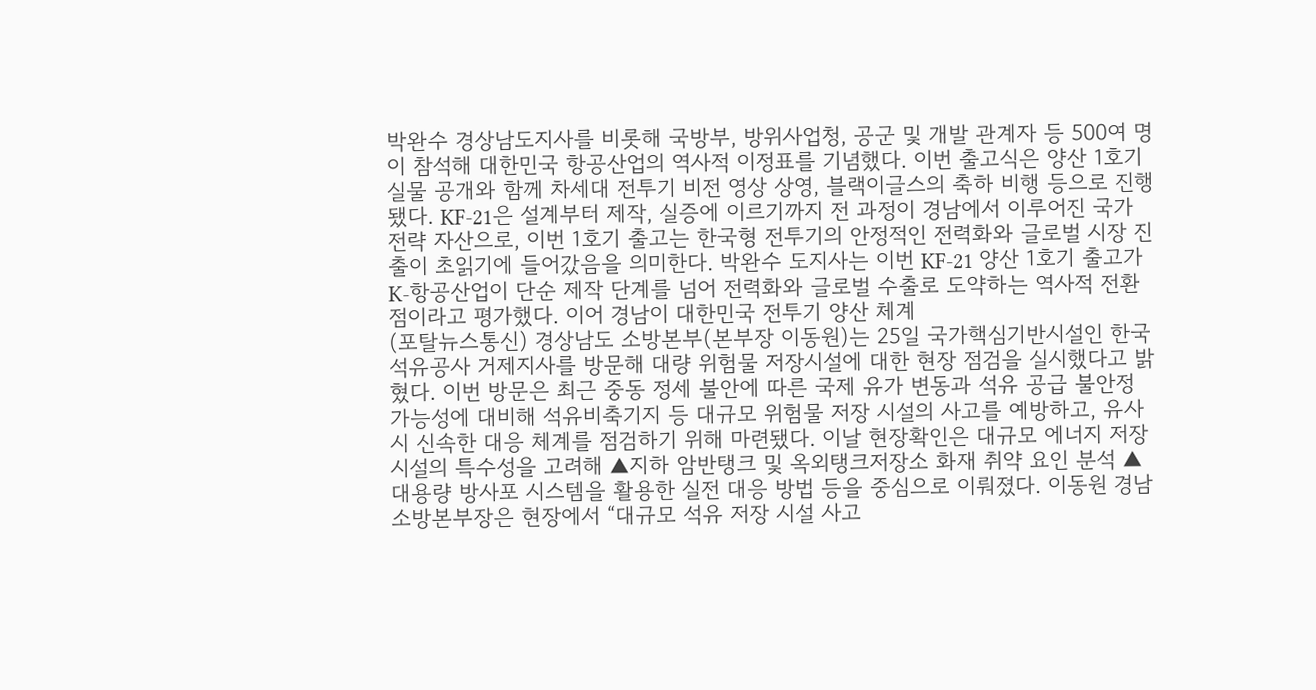박완수 경상남도지사를 비롯해 국방부, 방위사업청, 공군 및 개발 관계자 등 500여 명이 참석해 대한민국 항공산업의 역사적 이정표를 기념했다. 이번 출고식은 양산 1호기 실물 공개와 함께 차세대 전투기 비전 영상 상영, 블랙이글스의 축하 비행 등으로 진행됐다. KF-21은 설계부터 제작, 실증에 이르기까지 전 과정이 경남에서 이루어진 국가 전략 자산으로, 이번 1호기 출고는 한국형 전투기의 안정적인 전력화와 글로벌 시장 진출이 초읽기에 들어갔음을 의미한다. 박완수 도지사는 이번 KF-21 양산 1호기 출고가 K-항공산업이 단순 제작 단계를 넘어 전력화와 글로벌 수출로 도약하는 역사적 전환점이라고 평가했다. 이어 경남이 대한민국 전투기 양산 체계
(포탈뉴스통신) 경상남도 소방본부(본부장 이동원)는 25일 국가핵심기반시설인 한국석유공사 거제지사를 방문해 대량 위험물 저장시설에 대한 현장 점검을 실시했다고 밝혔다. 이번 방문은 최근 중동 정세 불안에 따른 국제 유가 변동과 석유 공급 불안정 가능성에 대비해 석유비축기지 등 대규모 위험물 저장 시설의 사고를 예방하고, 유사시 신속한 대응 체계를 점검하기 위해 마련됐다. 이날 현장확인은 대규모 에너지 저장 시설의 특수성을 고려해 ▲지하 암반탱크 및 옥외탱크저장소 화재 취약 요인 분석 ▲대용량 방사포 시스템을 활용한 실전 대응 방법 등을 중심으로 이뤄졌다. 이동원 경남소방본부장은 현장에서 “대규모 석유 저장 시설 사고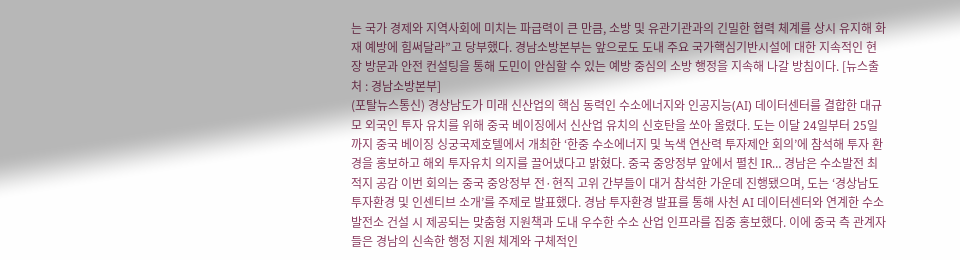는 국가 경제와 지역사회에 미치는 파급력이 큰 만큼, 소방 및 유관기관과의 긴밀한 협력 체계를 상시 유지해 화재 예방에 힘써달라”고 당부했다. 경남소방본부는 앞으로도 도내 주요 국가핵심기반시설에 대한 지속적인 현장 방문과 안전 컨설팅을 통해 도민이 안심할 수 있는 예방 중심의 소방 행정을 지속해 나갈 방침이다. [뉴스출처 : 경남소방본부]
(포탈뉴스통신) 경상남도가 미래 신산업의 핵심 동력인 수소에너지와 인공지능(AI) 데이터센터를 결합한 대규모 외국인 투자 유치를 위해 중국 베이징에서 신산업 유치의 신호탄을 쏘아 올렸다. 도는 이달 24일부터 25일까지 중국 베이징 싱궁국제호텔에서 개최한 ‘한중 수소에너지 및 녹색 연산력 투자제안 회의’에 참석해 투자 환경을 홍보하고 해외 투자유치 의지를 끌어냈다고 밝혔다. 중국 중앙정부 앞에서 펼친 IR… 경남은 수소발전 최적지 공감 이번 회의는 중국 중앙정부 전·현직 고위 간부들이 대거 참석한 가운데 진행됐으며, 도는 ‘경상남도 투자환경 및 인센티브 소개’를 주제로 발표했다. 경남 투자환경 발표를 통해 사천 AI 데이터센터와 연계한 수소발전소 건설 시 제공되는 맞춤형 지원책과 도내 우수한 수소 산업 인프라를 집중 홍보했다. 이에 중국 측 관계자들은 경남의 신속한 행정 지원 체계와 구체적인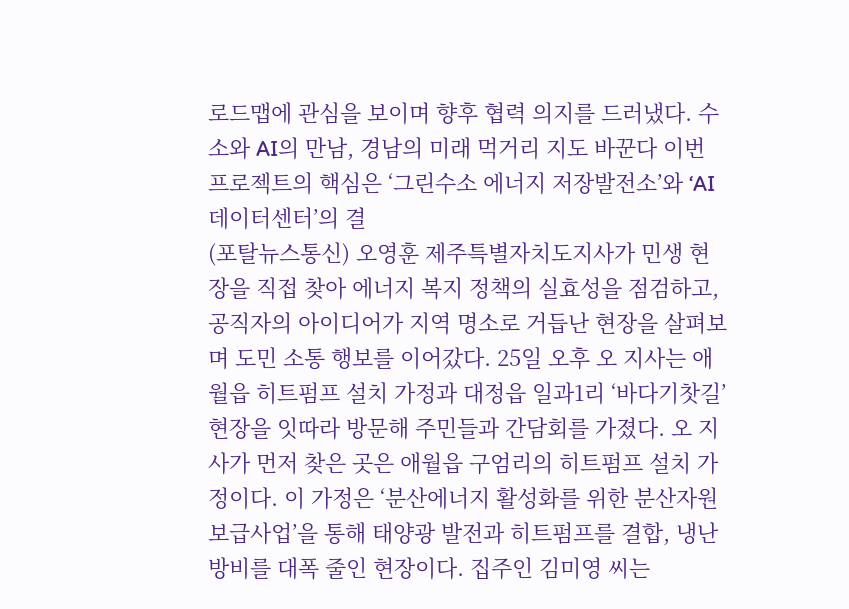로드맵에 관심을 보이며 향후 협력 의지를 드러냈다. 수소와 AI의 만남, 경남의 미래 먹거리 지도 바꾼다 이번 프로젝트의 핵심은 ‘그린수소 에너지 저장발전소’와 ‘AI 데이터센터’의 결
(포탈뉴스통신) 오영훈 제주특별자치도지사가 민생 현장을 직접 찾아 에너지 복지 정책의 실효성을 점검하고, 공직자의 아이디어가 지역 명소로 거듭난 현장을 살펴보며 도민 소통 행보를 이어갔다. 25일 오후 오 지사는 애월읍 히트펌프 설치 가정과 대정읍 일과1리 ‘바다기찻길’ 현장을 잇따라 방문해 주민들과 간담회를 가졌다. 오 지사가 먼저 찾은 곳은 애월읍 구엄리의 히트펌프 설치 가정이다. 이 가정은 ‘분산에너지 활성화를 위한 분산자원 보급사업’을 통해 태양광 발전과 히트펌프를 결합, 냉난방비를 대폭 줄인 현장이다. 집주인 김미영 씨는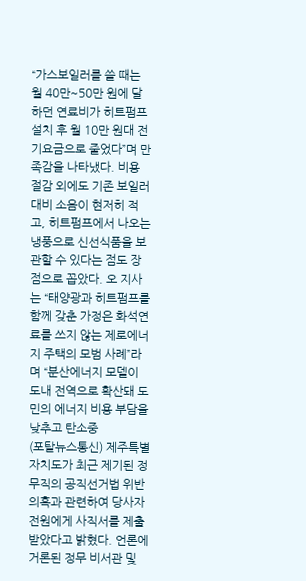“가스보일러를 쓸 때는 월 40만~50만 원에 달하던 연료비가 히트펌프 설치 후 월 10만 원대 전기요금으로 줄었다”며 만족감을 나타냈다. 비용 절감 외에도 기존 보일러 대비 소음이 현저히 적고, 히트펌프에서 나오는 냉풍으로 신선식품을 보관할 수 있다는 점도 장점으로 꼽았다. 오 지사는 “태양광과 히트펌프를 함께 갖춘 가정은 화석연료를 쓰지 않는 제로에너지 주택의 모범 사례”라며 “분산에너지 모델이 도내 전역으로 확산돼 도민의 에너지 비용 부담을 낮추고 탄소중
(포탈뉴스통신) 제주특별자치도가 최근 제기된 정무직의 공직선거법 위반 의혹과 관련하여 당사자 전원에게 사직서를 제출받았다고 밝혔다. 언론에 거론된 정무 비서관 및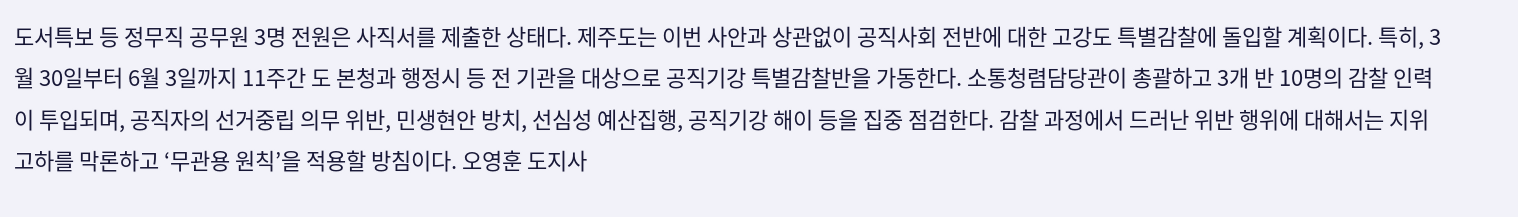도서특보 등 정무직 공무원 3명 전원은 사직서를 제출한 상태다. 제주도는 이번 사안과 상관없이 공직사회 전반에 대한 고강도 특별감찰에 돌입할 계획이다. 특히, 3월 30일부터 6월 3일까지 11주간 도 본청과 행정시 등 전 기관을 대상으로 공직기강 특별감찰반을 가동한다. 소통청렴담당관이 총괄하고 3개 반 10명의 감찰 인력이 투입되며, 공직자의 선거중립 의무 위반, 민생현안 방치, 선심성 예산집행, 공직기강 해이 등을 집중 점검한다. 감찰 과정에서 드러난 위반 행위에 대해서는 지위 고하를 막론하고 ‘무관용 원칙’을 적용할 방침이다. 오영훈 도지사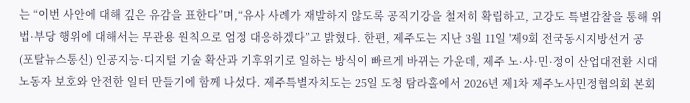는 “이번 사안에 대해 깊은 유감을 표한다”며,“유사 사례가 재발하지 않도록 공직기강을 철저히 확립하고, 고강도 특별감찰을 통해 위법·부당 행위에 대해서는 무관용 원칙으로 엄정 대응하겠다”고 밝혔다. 한편, 제주도는 지난 3월 11일 '제9회 전국동시지방선거 공
(포탈뉴스통신) 인공지능·디지털 기술 확산과 기후위기로 일하는 방식이 빠르게 바뀌는 가운데, 제주 노·사·민·정이 산업대전환 시대 노동자 보호와 안전한 일터 만들기에 함께 나섰다. 제주특별자치도는 25일 도청 탐라홀에서 2026년 제1차 제주노사민정협의회 본회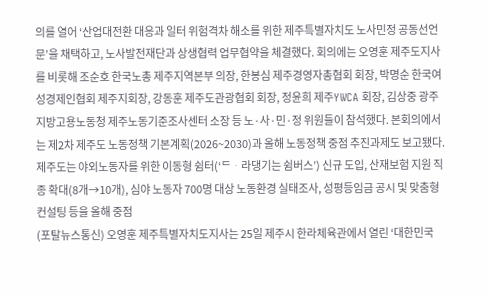의를 열어 ‘산업대전환 대응과 일터 위험격차 해소를 위한 제주특별자치도 노사민정 공동선언문’을 채택하고, 노사발전재단과 상생협력 업무협약을 체결했다. 회의에는 오영훈 제주도지사를 비롯해 조순호 한국노총 제주지역본부 의장, 한봉심 제주경영자총협회 회장, 박명순 한국여성경제인협회 제주지회장, 강동훈 제주도관광협회 회장, 정윤희 제주YWCA 회장, 김상중 광주지방고용노동청 제주노동기준조사센터 소장 등 노·사·민·정 위원들이 참석했다. 본회의에서는 제2차 제주도 노동정책 기본계획(2026~2030)과 올해 노동정책 중점 추진과제도 보고됐다. 제주도는 야외노동자를 위한 이동형 쉼터(‘ᄃᆞ라댕기는 쉼버스’) 신규 도입, 산재보험 지원 직종 확대(8개→10개), 심야 노동자 700명 대상 노동환경 실태조사, 성평등임금 공시 및 맞춤형 컨설팅 등을 올해 중점
(포탈뉴스통신) 오영훈 제주특별자치도지사는 25일 제주시 한라체육관에서 열린 ‘대한민국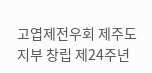고엽제전우회 제주도지부 창립 제24주년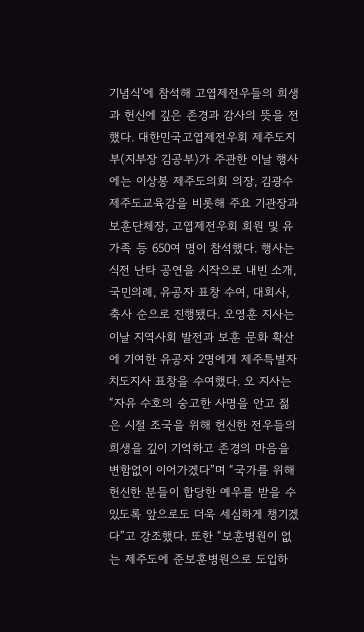기념식’에 참석해 고엽제전우들의 희생과 헌신에 깊은 존경과 감사의 뜻을 전했다. 대한민국고엽제전우회 제주도지부(지부장 김공부)가 주관한 이날 행사에는 이상봉 제주도의회 의장, 김광수 제주도교육감을 비롯해 주요 기관장과 보훈단체장, 고엽제전우회 회원 및 유가족 등 650여 명이 참석했다. 행사는 식전 난타 공연을 시작으로 내빈 소개, 국민의례, 유공자 표창 수여, 대회사, 축사 순으로 진행됐다. 오영훈 지사는 이날 지역사회 발전과 보훈 문화 확산에 기여한 유공자 2명에게 제주특별자치도지사 표창을 수여했다. 오 지사는 “자유 수호의 숭고한 사명을 안고 젊은 시절 조국을 위해 헌신한 전우들의 희생을 깊이 기억하고 존경의 마음을 변함없이 이어가겠다”며 “국가를 위해 헌신한 분들이 합당한 예우를 받을 수 있도록 앞으로도 더욱 세심하게 챙기겠다”고 강조했다. 또한 “보훈병원이 없는 제주도에 준보훈병원으로 도입하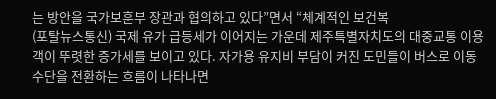는 방안을 국가보훈부 장관과 협의하고 있다”면서 “체계적인 보건복
(포탈뉴스통신) 국제 유가 급등세가 이어지는 가운데 제주특별자치도의 대중교통 이용객이 뚜렷한 증가세를 보이고 있다. 자가용 유지비 부담이 커진 도민들이 버스로 이동 수단을 전환하는 흐름이 나타나면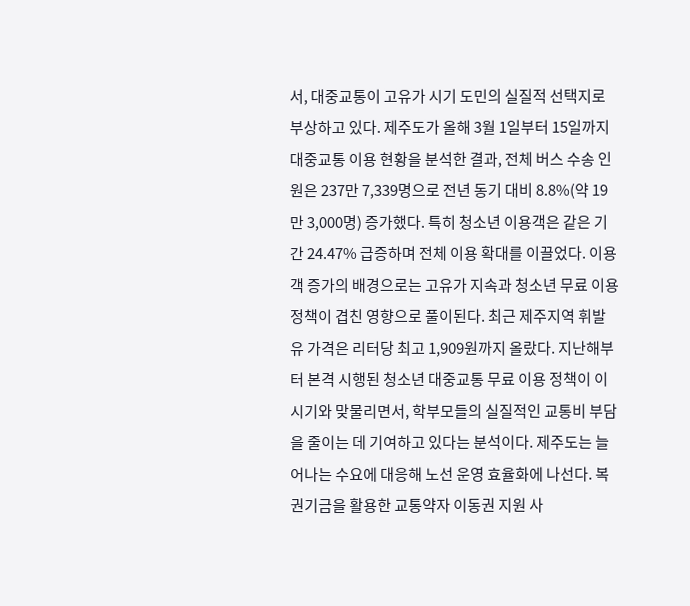서, 대중교통이 고유가 시기 도민의 실질적 선택지로 부상하고 있다. 제주도가 올해 3월 1일부터 15일까지 대중교통 이용 현황을 분석한 결과, 전체 버스 수송 인원은 237만 7,339명으로 전년 동기 대비 8.8%(약 19만 3,000명) 증가했다. 특히 청소년 이용객은 같은 기간 24.47% 급증하며 전체 이용 확대를 이끌었다. 이용객 증가의 배경으로는 고유가 지속과 청소년 무료 이용 정책이 겹친 영향으로 풀이된다. 최근 제주지역 휘발유 가격은 리터당 최고 1,909원까지 올랐다. 지난해부터 본격 시행된 청소년 대중교통 무료 이용 정책이 이 시기와 맞물리면서, 학부모들의 실질적인 교통비 부담을 줄이는 데 기여하고 있다는 분석이다. 제주도는 늘어나는 수요에 대응해 노선 운영 효율화에 나선다. 복권기금을 활용한 교통약자 이동권 지원 사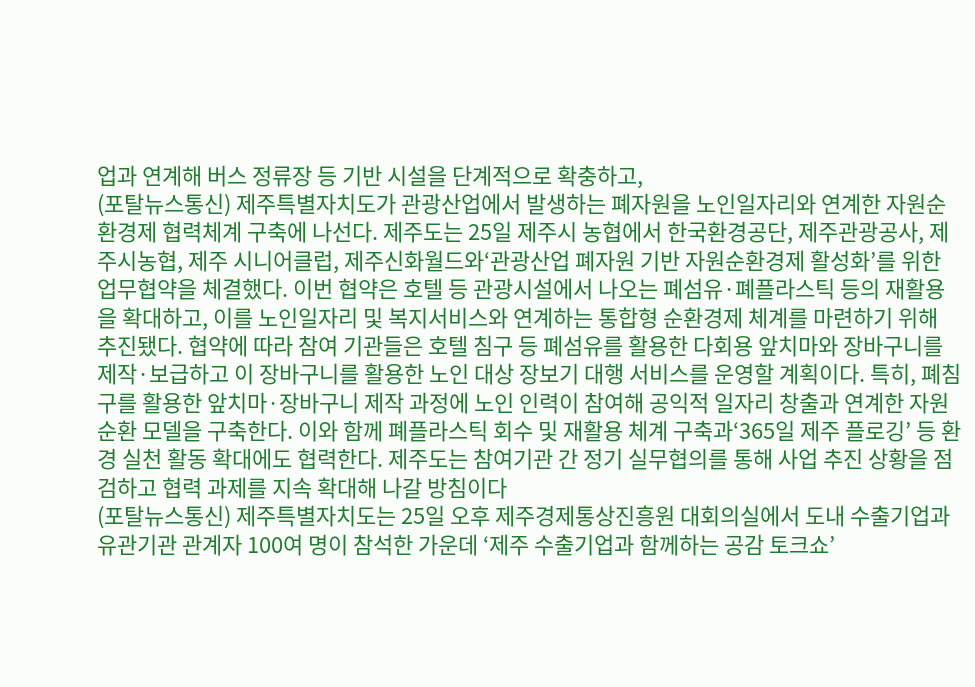업과 연계해 버스 정류장 등 기반 시설을 단계적으로 확충하고,
(포탈뉴스통신) 제주특별자치도가 관광산업에서 발생하는 폐자원을 노인일자리와 연계한 자원순환경제 협력체계 구축에 나선다. 제주도는 25일 제주시 농협에서 한국환경공단, 제주관광공사, 제주시농협, 제주 시니어클럽, 제주신화월드와‘관광산업 폐자원 기반 자원순환경제 활성화’를 위한 업무협약을 체결했다. 이번 협약은 호텔 등 관광시설에서 나오는 폐섬유·폐플라스틱 등의 재활용을 확대하고, 이를 노인일자리 및 복지서비스와 연계하는 통합형 순환경제 체계를 마련하기 위해 추진됐다. 협약에 따라 참여 기관들은 호텔 침구 등 폐섬유를 활용한 다회용 앞치마와 장바구니를 제작·보급하고 이 장바구니를 활용한 노인 대상 장보기 대행 서비스를 운영할 계획이다. 특히, 폐침구를 활용한 앞치마·장바구니 제작 과정에 노인 인력이 참여해 공익적 일자리 창출과 연계한 자원순환 모델을 구축한다. 이와 함께 폐플라스틱 회수 및 재활용 체계 구축과‘365일 제주 플로깅’ 등 환경 실천 활동 확대에도 협력한다. 제주도는 참여기관 간 정기 실무협의를 통해 사업 추진 상황을 점검하고 협력 과제를 지속 확대해 나갈 방침이다
(포탈뉴스통신) 제주특별자치도는 25일 오후 제주경제통상진흥원 대회의실에서 도내 수출기업과 유관기관 관계자 100여 명이 참석한 가운데 ‘제주 수출기업과 함께하는 공감 토크쇼’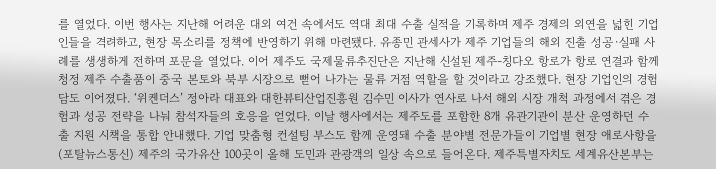를 열었다. 이번 행사는 지난해 어려운 대외 여건 속에서도 역대 최대 수출 실적을 기록하며 제주 경제의 외연을 넓힌 기업인들을 격려하고, 현장 목소리를 정책에 반영하기 위해 마련됐다. 유종민 관세사가 제주 기업들의 해외 진출 성공·실패 사례를 생생하게 전하며 포문을 열었다. 이어 제주도 국제물류추진단은 지난해 신설된 제주-칭다오 항로가 항로 연결과 함께 청정 제주 수출품이 중국 본토와 북부 시장으로 뻗어 나가는 물류 거점 역할을 할 것이라고 강조했다. 현장 기업인의 경험담도 이어졌다. ‘위켄더스’ 정아라 대표와 대한뷰티산업진흥원 김수민 이사가 연사로 나서 해외 시장 개척 과정에서 겪은 경험과 성공 전략을 나눠 참석자들의 호응을 얻었다. 이날 행사에서는 제주도를 포함한 8개 유관기관이 분산 운영하던 수출 지원 시책을 통합 안내했다. 기업 맞춤형 컨설팅 부스도 함께 운영돼 수출 분야별 전문가들이 기업별 현장 애로사항을
(포탈뉴스통신) 제주의 국가유산 100곳이 올해 도민과 관광객의 일상 속으로 들어온다. 제주특별자치도 세계유산본부는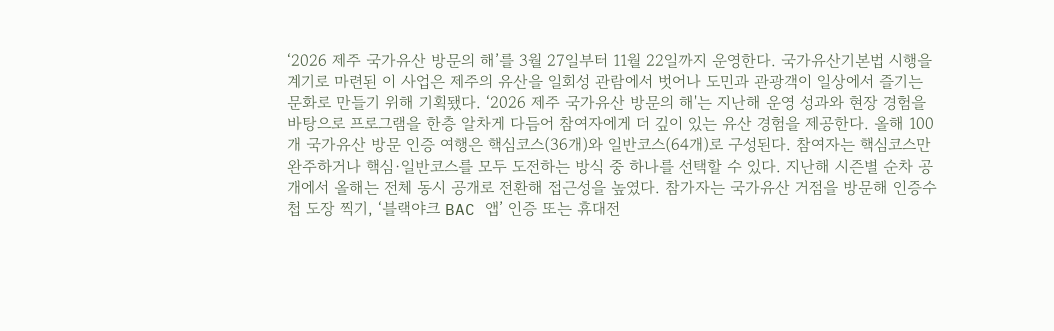‘2026 제주 국가유산 방문의 해’를 3월 27일부터 11월 22일까지 운영한다. 국가유산기본법 시행을 계기로 마련된 이 사업은 제주의 유산을 일회성 관람에서 벗어나 도민과 관광객이 일상에서 즐기는 문화로 만들기 위해 기획됐다. ‘2026 제주 국가유산 방문의 해'는 지난해 운영 성과와 현장 경험을 바탕으로 프로그램을 한층 알차게 다듬어 참여자에게 더 깊이 있는 유산 경험을 제공한다. 올해 100개 국가유산 방문 인증 여행은 핵심코스(36개)와 일반코스(64개)로 구성된다. 참여자는 핵심코스만 완주하거나 핵심·일반코스를 모두 도전하는 방식 중 하나를 선택할 수 있다. 지난해 시즌별 순차 공개에서 올해는 전체 동시 공개로 전환해 접근성을 높였다. 참가자는 국가유산 거점을 방문해 인증수첩 도장 찍기, ‘블랙야크 BAC 앱’ 인증 또는 휴대전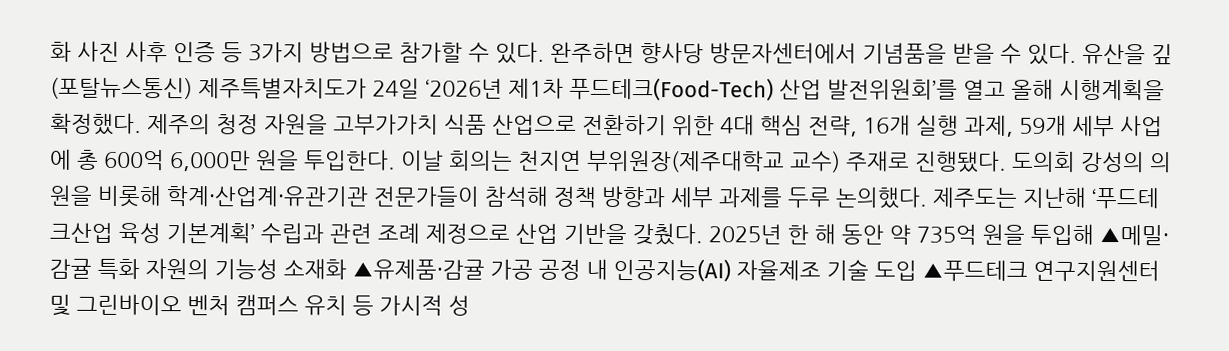화 사진 사후 인증 등 3가지 방법으로 참가할 수 있다. 완주하면 향사당 방문자센터에서 기념품을 받을 수 있다. 유산을 깊
(포탈뉴스통신) 제주특별자치도가 24일 ‘2026년 제1차 푸드테크(Food-Tech) 산업 발전위원회’를 열고 올해 시행계획을 확정했다. 제주의 청정 자원을 고부가가치 식품 산업으로 전환하기 위한 4대 핵심 전략, 16개 실행 과제, 59개 세부 사업에 총 600억 6,000만 원을 투입한다. 이날 회의는 천지연 부위원장(제주대학교 교수) 주재로 진행됐다. 도의회 강성의 의원을 비롯해 학계·산업계·유관기관 전문가들이 참석해 정책 방향과 세부 과제를 두루 논의했다. 제주도는 지난해 ‘푸드테크산업 육성 기본계획’ 수립과 관련 조례 제정으로 산업 기반을 갖췄다. 2025년 한 해 동안 약 735억 원을 투입해 ▲메밀·감귤 특화 자원의 기능성 소재화 ▲유제품·감귤 가공 공정 내 인공지능(AI) 자율제조 기술 도입 ▲푸드테크 연구지원센터 및 그린바이오 벤처 캠퍼스 유치 등 가시적 성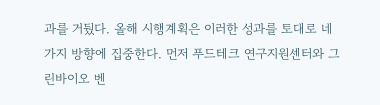과를 거뒀다. 올해 시행계획은 이러한 성과를 토대로 네 가지 방향에 집중한다. 먼저 푸드테크 연구지원센터와 그린바이오 벤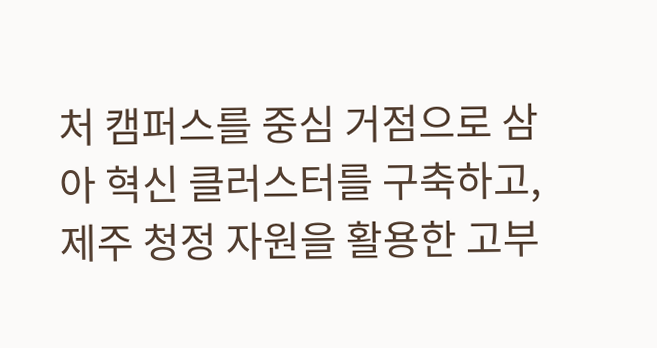처 캠퍼스를 중심 거점으로 삼아 혁신 클러스터를 구축하고, 제주 청정 자원을 활용한 고부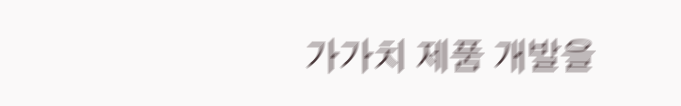가가치 제품 개발을